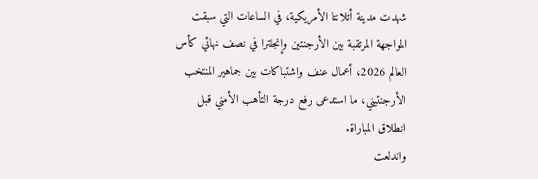شهدت مدينة أتلانتا الأمريكية، في الساعات التي سبقت المواجهة المرتقبة بين الأرجنتين وإنجلترا في نصف نهائي كأس العالم 2026، أعمال عنف واشتباكات بين جماهير المنتخب الأرجنتيني، ما استدعى رفع درجة التأهب الأمني قبل انطلاق المباراة.
واندلعت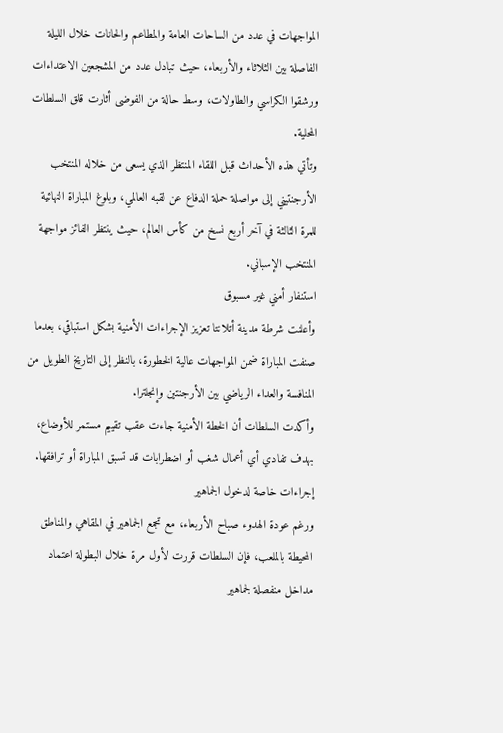المواجهات في عدد من الساحات العامة والمطاعم والحانات خلال الليلة الفاصلة بين الثلاثاء والأربعاء، حيث تبادل عدد من المشجعين الاعتداءات ورشقوا الكراسي والطاولات، وسط حالة من الفوضى أثارت قلق السلطات المحلية.
وتأتي هذه الأحداث قبل اللقاء المنتظر الذي يسعى من خلاله المنتخب الأرجنتيني إلى مواصلة حملة الدفاع عن لقبه العالمي، وبلوغ المباراة النهائية للمرة الثالثة في آخر أربع نسخ من كأس العالم، حيث ينتظر الفائز مواجهة المنتخب الإسباني.
استنفار أمني غير مسبوق
وأعلنت شرطة مدينة أتلانتا تعزيز الإجراءات الأمنية بشكل استباقي، بعدما صنفت المباراة ضمن المواجهات عالية الخطورة، بالنظر إلى التاريخ الطويل من المنافسة والعداء الرياضي بين الأرجنتين وإنجلترا.
وأكدت السلطات أن الخطة الأمنية جاءت عقب تقييم مستمر للأوضاع، بهدف تفادي أي أعمال شغب أو اضطرابات قد تسبق المباراة أو ترافقها.
إجراءات خاصة لدخول الجماهير
ورغم عودة الهدوء صباح الأربعاء، مع تجمع الجماهير في المقاهي والمناطق المحيطة بالملعب، فإن السلطات قررت لأول مرة خلال البطولة اعتماد مداخل منفصلة لجماهير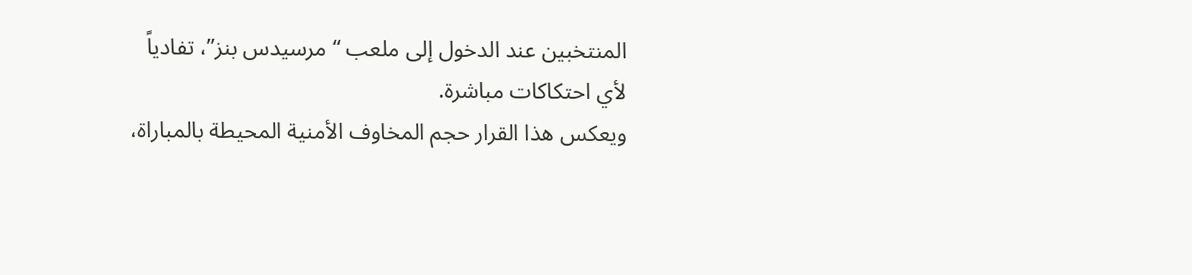المنتخبين عند الدخول إلى ملعب “مرسيدس بنز”، تفادياً لأي احتكاكات مباشرة.
ويعكس هذا القرار حجم المخاوف الأمنية المحيطة بالمباراة،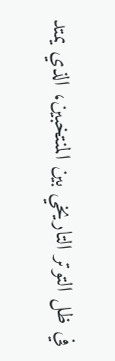في ظل التوتر التاريخي بين المنتخبين، الذي يمتد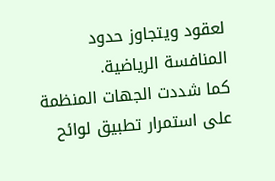لعقود ويتجاوز حدود المنافسة الرياضية.
كما شددت الجهات المنظمة على استمرار تطبيق لوائح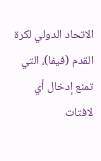الاتحاد الدولي لكرة القدم (فيفا)، التي تمنع إدخال أي لافتات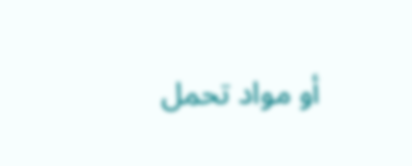أو مواد تحمل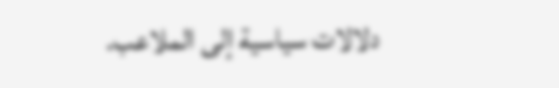دلالات سياسية إلى الملاعب.